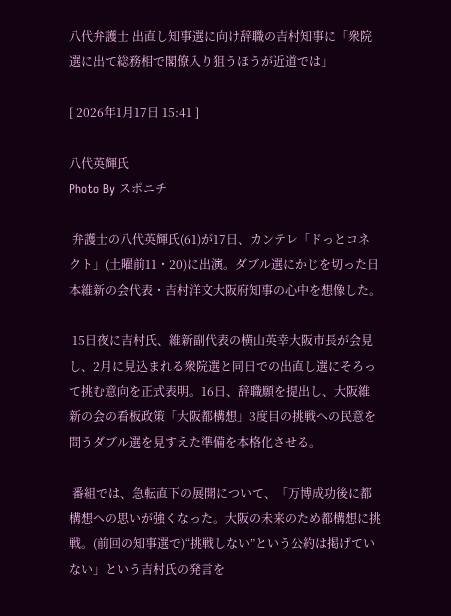八代弁護士 出直し知事選に向け辞職の吉村知事に「衆院選に出て総務相で閣僚入り狙うほうが近道では」

[ 2026年1月17日 15:41 ]

八代英輝氏
Photo By スポニチ

 弁護士の八代英輝氏(61)が17日、カンテレ「ドっとコネクト」(土曜前11・20)に出演。ダブル選にかじを切った日本維新の会代表・吉村洋文大阪府知事の心中を想像した。

 15日夜に吉村氏、維新副代表の横山英幸大阪市長が会見し、2月に見込まれる衆院選と同日での出直し選にそろって挑む意向を正式表明。16日、辞職願を提出し、大阪維新の会の看板政策「大阪都構想」3度目の挑戦への民意を問うダブル選を見すえた準備を本格化させる。

 番組では、急転直下の展開について、「万博成功後に都構想への思いが強くなった。大阪の未来のため都構想に挑戦。(前回の知事選で)“挑戦しない”という公約は掲げていない」という吉村氏の発言を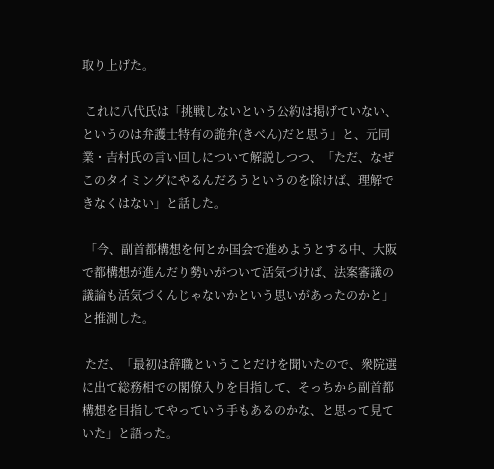取り上げた。

 これに八代氏は「挑戦しないという公約は掲げていない、というのは弁護士特有の詭弁(きべん)だと思う」と、元同業・吉村氏の言い回しについて解説しつつ、「ただ、なぜこのタイミングにやるんだろうというのを除けば、理解できなくはない」と話した。

 「今、副首都構想を何とか国会で進めようとする中、大阪で都構想が進んだり勢いがついて活気づけば、法案審議の議論も活気づくんじゃないかという思いがあったのかと」と推測した。

 ただ、「最初は辞職ということだけを聞いたので、衆院選に出て総務相での閣僚入りを目指して、そっちから副首都構想を目指してやっていう手もあるのかな、と思って見ていた」と語った。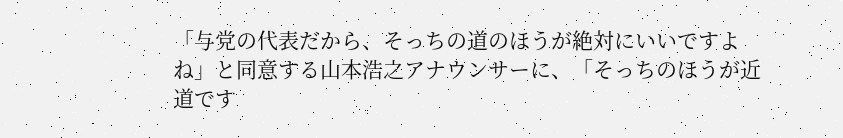「与党の代表だから、そっちの道のほうが絶対にいいですよね」と同意する山本浩之アナウンサーに、「そっちのほうが近道です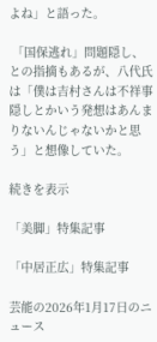よね」と語った。

 「国保逃れ」問題隠し、との指摘もあるが、八代氏は「僕は吉村さんは不祥事隠しとかいう発想はあんまりないんじゃないかと思う」と想像していた。

続きを表示

「美脚」特集記事

「中居正広」特集記事

芸能の2026年1月17日のニュース